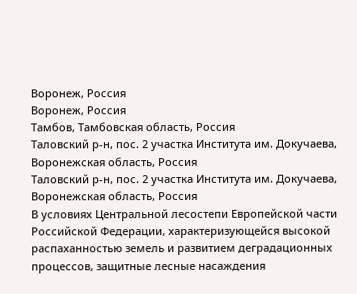Воронеж, Россия
Воронеж, Россия
Тамбов, Тамбовская область, Россия
Таловский р-н, пос. 2 участка Института им. Докучаева, Воронежская область, Россия
Таловский р-н, пос. 2 участка Института им. Докучаева, Воронежская область, Россия
В условиях Центральной лесостепи Европейской части Российской Федерации, характеризующейся высокой распаханностью земель и развитием деградационных процессов, защитные лесные насаждения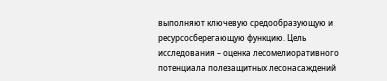выполняют ключевую средообразующую и ресурсосберегающую функцию. Цель исследования – оценка лесомелиоративного потенциала полезащитных лесонасаждений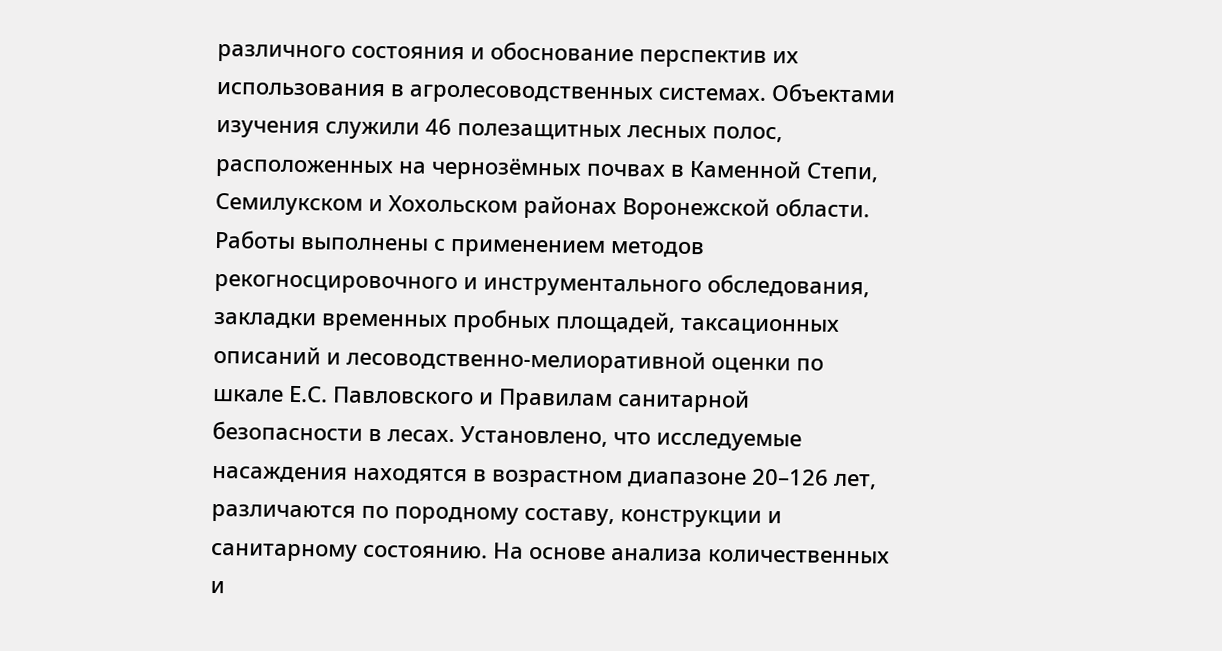различного состояния и обоснование перспектив их использования в агролесоводственных системах. Объектами изучения служили 46 полезащитных лесных полос, расположенных на чернозёмных почвах в Каменной Степи, Семилукском и Хохольском районах Воронежской области. Работы выполнены с применением методов рекогносцировочного и инструментального обследования, закладки временных пробных площадей, таксационных описаний и лесоводственно-мелиоративной оценки по шкале Е.С. Павловского и Правилам санитарной безопасности в лесах. Установлено, что исследуемые насаждения находятся в возрастном диапазоне 20–126 лет, различаются по породному составу, конструкции и санитарному состоянию. На основе анализа количественных и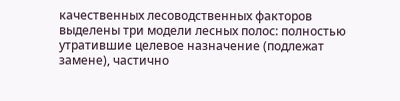качественных лесоводственных факторов выделены три модели лесных полос: полностью утратившие целевое назначение (подлежат замене), частично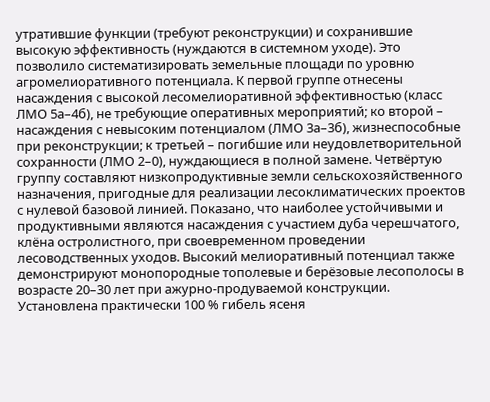утратившие функции (требуют реконструкции) и сохранившие высокую эффективность (нуждаются в системном уходе). Это позволило систематизировать земельные площади по уровню агромелиоративного потенциала. К первой группе отнесены насаждения с высокой лесомелиоративной эффективностью (класс ЛМО 5а–4б), не требующие оперативных мероприятий; ко второй – насаждения с невысоким потенциалом (ЛМО 3а–3б), жизнеспособные при реконструкции; к третьей – погибшие или неудовлетворительной сохранности (ЛМО 2–0), нуждающиеся в полной замене. Четвёртую группу составляют низкопродуктивные земли сельскохозяйственного назначения, пригодные для реализации лесоклиматических проектов с нулевой базовой линией. Показано, что наиболее устойчивыми и продуктивными являются насаждения с участием дуба черешчатого, клёна остролистного, при своевременном проведении лесоводственных уходов. Высокий мелиоративный потенциал также демонстрируют монопородные тополевые и берёзовые лесополосы в возрасте 20–30 лет при ажурно-продуваемой конструкции. Установлена практически 100 % гибель ясеня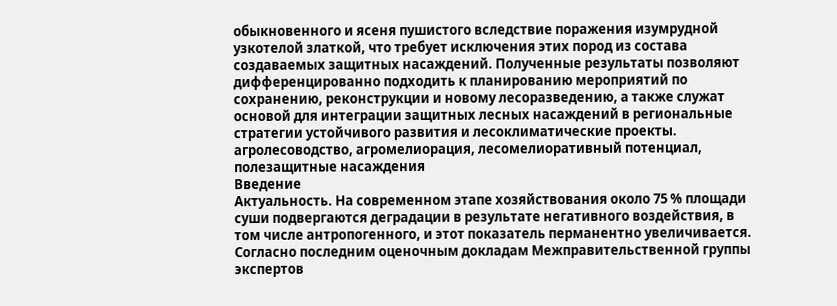обыкновенного и ясеня пушистого вследствие поражения изумрудной узкотелой златкой, что требует исключения этих пород из состава создаваемых защитных насаждений. Полученные результаты позволяют дифференцированно подходить к планированию мероприятий по сохранению, реконструкции и новому лесоразведению, а также служат основой для интеграции защитных лесных насаждений в региональные стратегии устойчивого развития и лесоклиматические проекты.
агролесоводство, агромелиорация, лесомелиоративный потенциал, полезащитные насаждения
Введение
Актуальность. На современном этапе хозяйствования около 75 % площади суши подвергаются деградации в результате негативного воздействия, в том числе антропогенного, и этот показатель перманентно увеличивается. Согласно последним оценочным докладам Межправительственной группы экспертов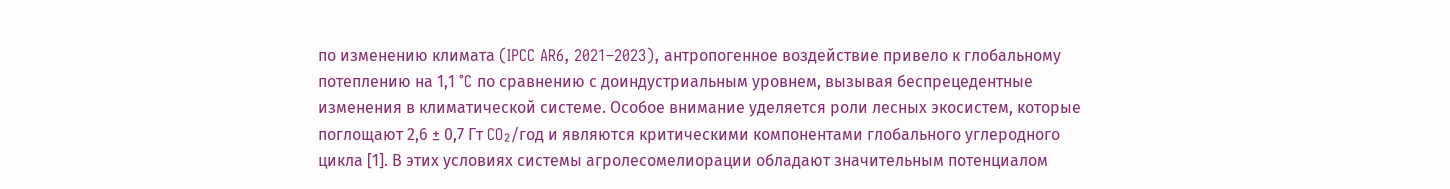по изменению климата (IPCC AR6, 2021–2023), антропогенное воздействие привело к глобальному потеплению на 1,1 °C по сравнению с доиндустриальным уровнем, вызывая беспрецедентные изменения в климатической системе. Особое внимание уделяется роли лесных экосистем, которые поглощают 2,6 ± 0,7 Гт CO₂/год и являются критическими компонентами глобального углеродного цикла [1]. В этих условиях системы агролесомелиорации обладают значительным потенциалом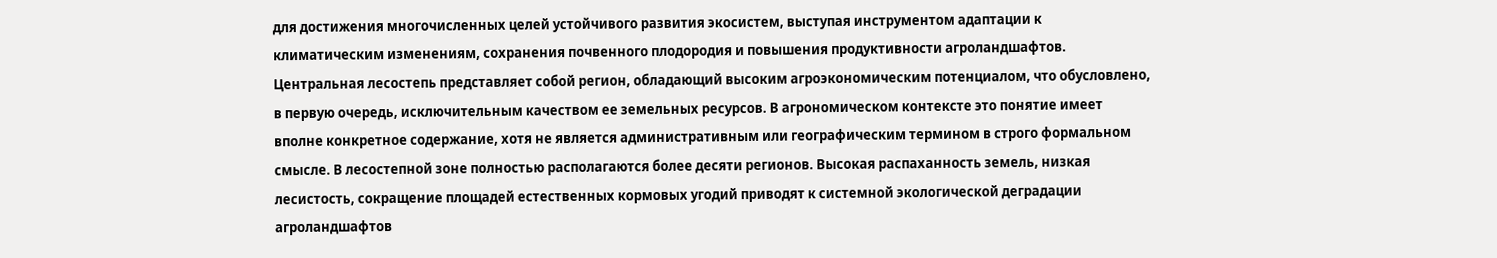для достижения многочисленных целей устойчивого развития экосистем, выступая инструментом адаптации к климатическим изменениям, сохранения почвенного плодородия и повышения продуктивности агроландшафтов.
Центральная лесостепь представляет собой регион, обладающий высоким агроэкономическим потенциалом, что обусловлено, в первую очередь, исключительным качеством ее земельных ресурсов. В агрономическом контексте это понятие имеет вполне конкретное содержание, хотя не является административным или географическим термином в строго формальном смысле. В лесостепной зоне полностью располагаются более десяти регионов. Высокая распаханность земель, низкая лесистость, сокращение площадей естественных кормовых угодий приводят к системной экологической деградации агроландшафтов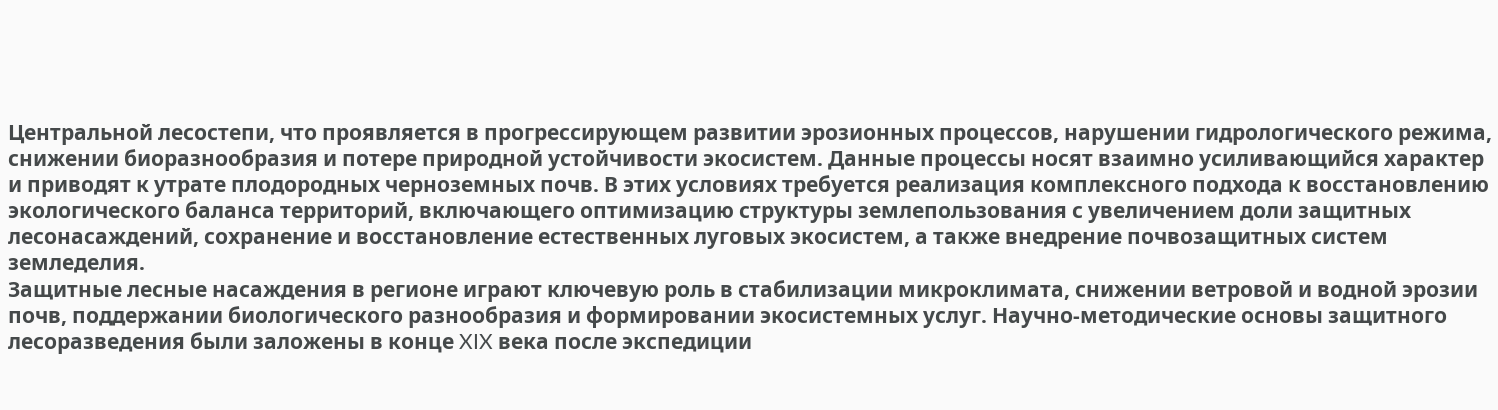Центральной лесостепи, что проявляется в прогрессирующем развитии эрозионных процессов, нарушении гидрологического режима, снижении биоразнообразия и потере природной устойчивости экосистем. Данные процессы носят взаимно усиливающийся характер и приводят к утрате плодородных черноземных почв. В этих условиях требуется реализация комплексного подхода к восстановлению экологического баланса территорий, включающего оптимизацию структуры землепользования с увеличением доли защитных лесонасаждений, сохранение и восстановление естественных луговых экосистем, а также внедрение почвозащитных систем земледелия.
Защитные лесные насаждения в регионе играют ключевую роль в стабилизации микроклимата, снижении ветровой и водной эрозии почв, поддержании биологического разнообразия и формировании экосистемных услуг. Научно-методические основы защитного лесоразведения были заложены в конце XIX века после экспедиции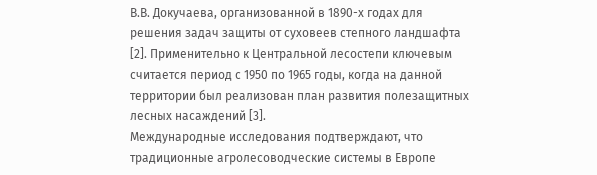В.В. Докучаева, организованной в 1890-х годах для решения задач защиты от суховеев степного ландшафта [2]. Применительно к Центральной лесостепи ключевым считается период с 1950 по 1965 годы, когда на данной территории был реализован план развития полезащитных лесных насаждений [3].
Международные исследования подтверждают, что традиционные агролесоводческие системы в Европе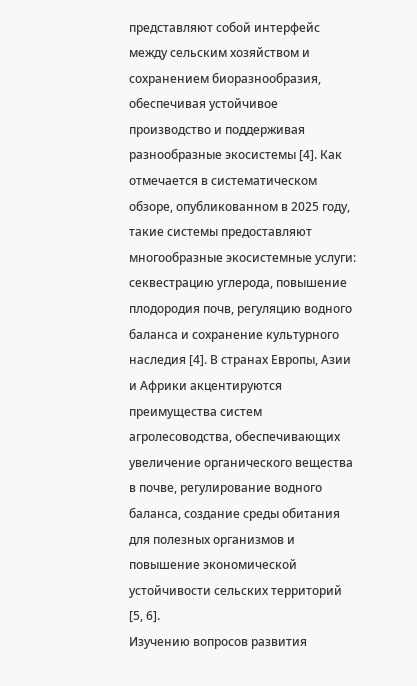представляют собой интерфейс между сельским хозяйством и сохранением биоразнообразия, обеспечивая устойчивое производство и поддерживая разнообразные экосистемы [4]. Как отмечается в систематическом обзоре, опубликованном в 2025 году, такие системы предоставляют многообразные экосистемные услуги: секвестрацию углерода, повышение плодородия почв, регуляцию водного баланса и сохранение культурного наследия [4]. В странах Европы, Азии и Африки акцентируются преимущества систем агролесоводства, обеспечивающих увеличение органического вещества в почве, регулирование водного баланса, создание среды обитания для полезных организмов и повышение экономической устойчивости сельских территорий [5, 6].
Изучению вопросов развития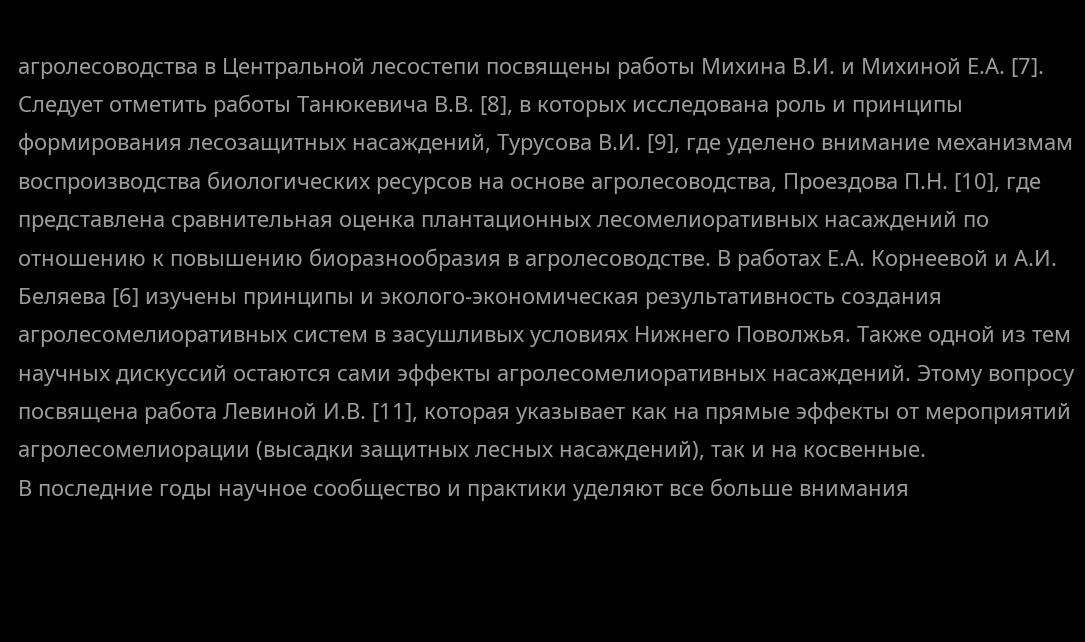агролесоводства в Центральной лесостепи посвящены работы Михина В.И. и Михиной Е.А. [7]. Следует отметить работы Танюкевича В.В. [8], в которых исследована роль и принципы формирования лесозащитных насаждений, Турусова В.И. [9], где уделено внимание механизмам воспроизводства биологических ресурсов на основе агролесоводства, Проездова П.Н. [10], где представлена сравнительная оценка плантационных лесомелиоративных насаждений по отношению к повышению биоразнообразия в агролесоводстве. В работах Е.А. Корнеевой и А.И. Беляева [6] изучены принципы и эколого-экономическая результативность создания агролесомелиоративных систем в засушливых условиях Нижнего Поволжья. Также одной из тем научных дискуссий остаются сами эффекты агролесомелиоративных насаждений. Этому вопросу посвящена работа Левиной И.В. [11], которая указывает как на прямые эффекты от мероприятий агролесомелиорации (высадки защитных лесных насаждений), так и на косвенные.
В последние годы научное сообщество и практики уделяют все больше внимания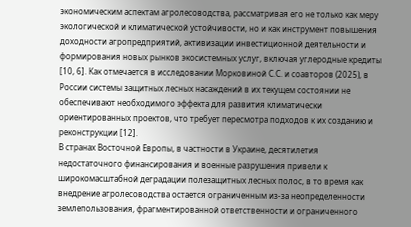экономическим аспектам агролесоводства, рассматривая его не только как меру экологической и климатической устойчивости, но и как инструмент повышения доходности агропредприятий, активизации инвестиционной деятельности и формирования новых рынков экосистемных услуг, включая углеродные кредиты [10, 6]. Как отмечается в исследовании Морковиной С.С. и соавторов (2025), в России системы защитных лесных насаждений в их текущем состоянии не обеспечивают необходимого эффекта для развития климатически ориентированных проектов, что требует пересмотра подходов к их созданию и реконструкции [12].
В странах Восточной Европы, в частности в Украине, десятилетия недостаточного финансирования и военные разрушения привели к широкомасштабной деградации полезащитных лесных полос, в то время как внедрение агролесоводства остается ограниченным из-за неопределенности землепользования, фрагментированной ответственности и ограниченного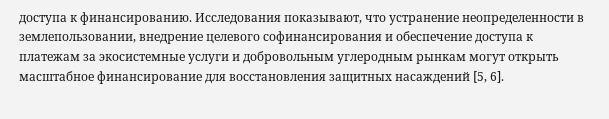доступа к финансированию. Исследования показывают, что устранение неопределенности в землепользовании, внедрение целевого софинансирования и обеспечение доступа к платежам за экосистемные услуги и добровольным углеродным рынкам могут открыть масштабное финансирование для восстановления защитных насаждений [5, 6].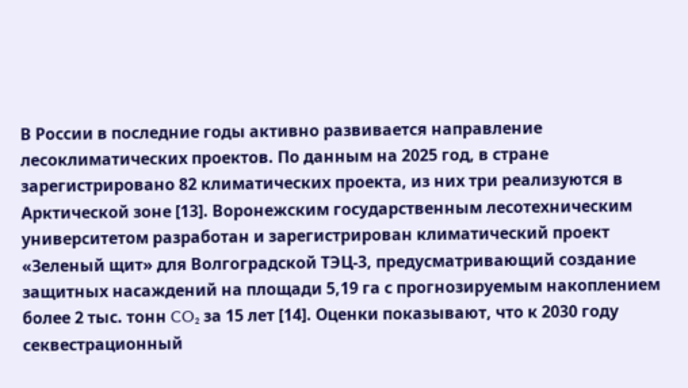В России в последние годы активно развивается направление лесоклиматических проектов. По данным на 2025 год, в стране зарегистрировано 82 климатических проекта, из них три реализуются в Арктической зоне [13]. Воронежским государственным лесотехническим университетом разработан и зарегистрирован климатический проект «Зеленый щит» для Волгоградской ТЭЦ-3, предусматривающий создание защитных насаждений на площади 5,19 га с прогнозируемым накоплением более 2 тыс. тонн CO₂ за 15 лет [14]. Оценки показывают, что к 2030 году секвестрационный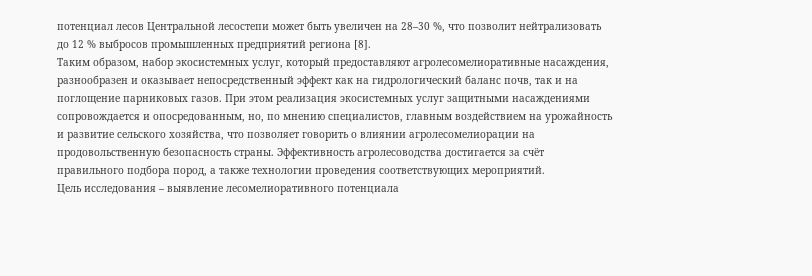потенциал лесов Центральной лесостепи может быть увеличен на 28–30 %, что позволит нейтрализовать до 12 % выбросов промышленных предприятий региона [8].
Таким образом, набор экосистемных услуг, который предоставляют агролесомелиоративные насаждения, разнообразен и оказывает непосредственный эффект как на гидрологический баланс почв, так и на поглощение парниковых газов. При этом реализация экосистемных услуг защитными насаждениями сопровождается и опосредованным, но, по мнению специалистов, главным воздействием на урожайность и развитие сельского хозяйства, что позволяет говорить о влиянии агролесомелиорации на продовольственную безопасность страны. Эффективность агролесоводства достигается за счёт правильного подбора пород, а также технологии проведения соответствующих мероприятий.
Цель исследования – выявление лесомелиоративного потенциала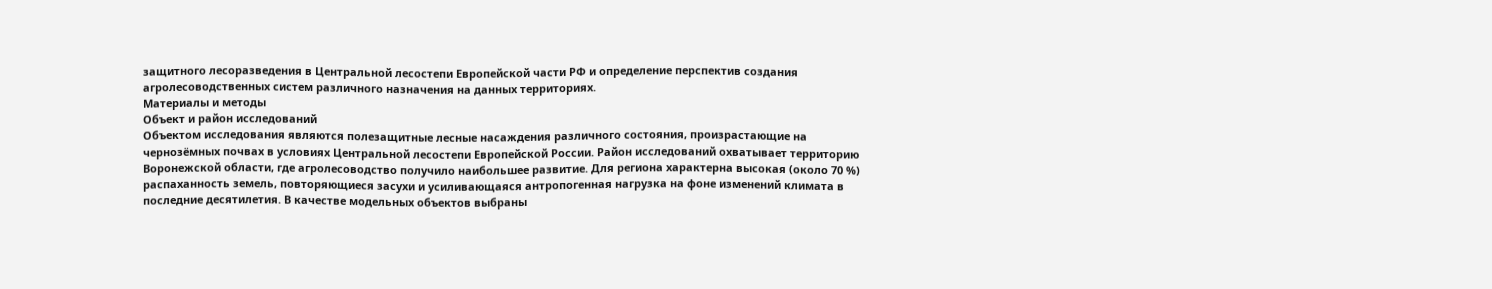защитного лесоразведения в Центральной лесостепи Европейской части РФ и определение перспектив создания агролесоводственных систем различного назначения на данных территориях.
Материалы и методы
Объект и район исследований
Объектом исследования являются полезащитные лесные насаждения различного состояния, произрастающие на чернозёмных почвах в условиях Центральной лесостепи Европейской России. Район исследований охватывает территорию Воронежской области, где агролесоводство получило наибольшее развитие. Для региона характерна высокая (около 70 %) распаханность земель, повторяющиеся засухи и усиливающаяся антропогенная нагрузка на фоне изменений климата в последние десятилетия. В качестве модельных объектов выбраны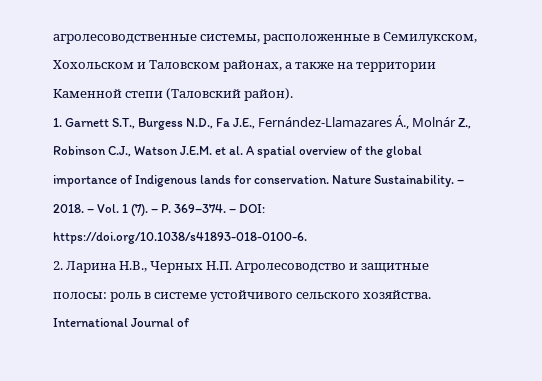агролесоводственные системы, расположенные в Семилукском, Хохольском и Таловском районах, а также на территории Каменной степи (Таловский район).
1. Garnett S.T., Burgess N.D., Fa J.E., Fernández-Llamazares Á., Molnár Z., Robinson C.J., Watson J.E.M. et al. A spatial overview of the global importance of Indigenous lands for conservation. Nature Sustainability. – 2018. – Vol. 1 (7). – P. 369–374. – DOI: https://doi.org/10.1038/s41893-018-0100-6.
2. Ларина Н.В., Черных Н.П. Агролесоводство и защитные полосы: роль в системе устойчивого сельского хозяйства. International Journal of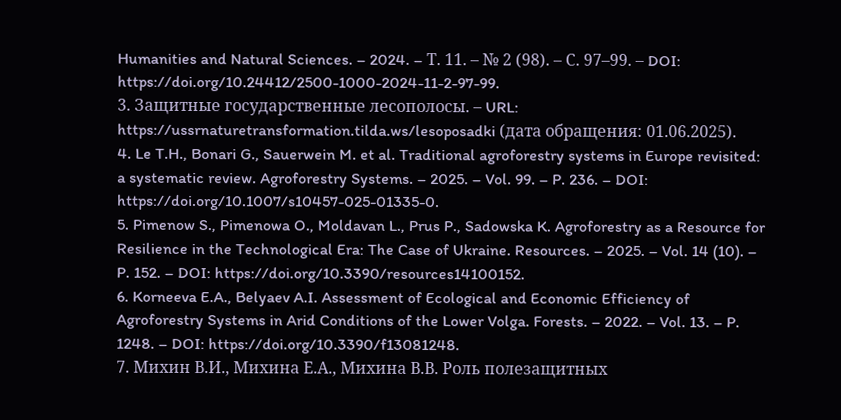Humanities and Natural Sciences. – 2024. – Т. 11. – № 2 (98). – С. 97–99. – DOI: https://doi.org/10.24412/2500-1000-2024-11-2-97-99.
3. Защитные государственные лесополосы. – URL: https://ussrnaturetransformation.tilda.ws/lesoposadki (дата обращения: 01.06.2025).
4. Le T.H., Bonari G., Sauerwein M. et al. Traditional agroforestry systems in Europe revisited: a systematic review. Agroforestry Systems. – 2025. – Vol. 99. – P. 236. – DOI: https://doi.org/10.1007/s10457-025-01335-0.
5. Pimenow S., Pimenowa O., Moldavan L., Prus P., Sadowska K. Agroforestry as a Resource for Resilience in the Technological Era: The Case of Ukraine. Resources. – 2025. – Vol. 14 (10). – P. 152. – DOI: https://doi.org/10.3390/resources14100152.
6. Korneeva E.A., Belyaev A.I. Assessment of Ecological and Economic Efficiency of Agroforestry Systems in Arid Conditions of the Lower Volga. Forests. – 2022. – Vol. 13. – P. 1248. – DOI: https://doi.org/10.3390/f13081248.
7. Михин В.И., Михина Е.А., Михина В.В. Роль полезащитных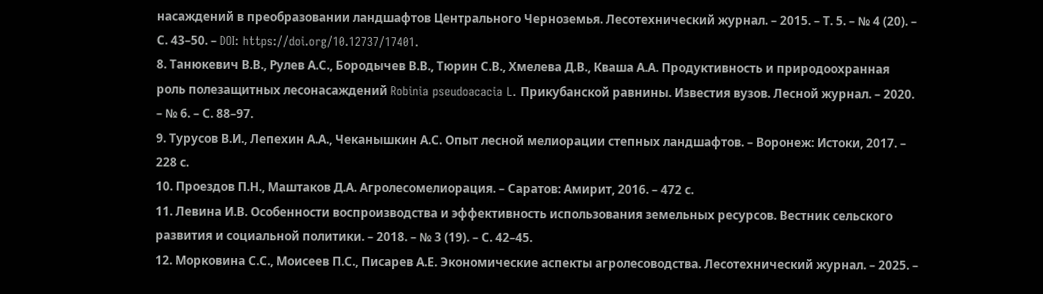насаждений в преобразовании ландшафтов Центрального Черноземья. Лесотехнический журнал. – 2015. – Т. 5. – № 4 (20). – С. 43–50. – DOI: https://doi.org/10.12737/17401.
8. Танюкевич В.В., Рулев А.С., Бородычев В.В., Тюрин С.В., Хмелева Д.В., Кваша А.А. Продуктивность и природоохранная роль полезащитных лесонасаждений Robinia pseudoacacia L. Прикубанской равнины. Известия вузов. Лесной журнал. – 2020. – № 6. – С. 88–97.
9. Турусов В.И., Лепехин А.А., Чеканышкин А.С. Опыт лесной мелиорации степных ландшафтов. – Воронеж: Истоки, 2017. – 228 с.
10. Проездов П.Н., Маштаков Д.А. Агролесомелиорация. – Саратов: Амирит, 2016. – 472 с.
11. Левина И.В. Особенности воспроизводства и эффективность использования земельных ресурсов. Вестник сельского развития и социальной политики. – 2018. – № 3 (19). – С. 42–45.
12. Морковина С.С., Моисеев П.С., Писарев А.Е. Экономические аспекты агролесоводства. Лесотехнический журнал. – 2025. –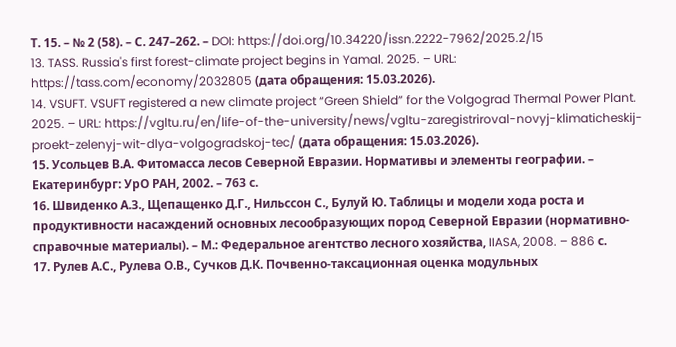Т. 15. – № 2 (58). – С. 247–262. – DOI: https://doi.org/10.34220/issn.2222-7962/2025.2/15
13. TASS. Russia's first forest-climate project begins in Yamal. 2025. – URL: https://tass.com/economy/2032805 (дата обращения: 15.03.2026).
14. VSUFT. VSUFT registered a new climate project “Green Shield” for the Volgograd Thermal Power Plant. 2025. – URL: https://vgltu.ru/en/life-of-the-university/news/vgltu-zaregistriroval-novyj-klimaticheskij-proekt-zelenyj-wit-dlya-volgogradskoj-tec/ (дата обращения: 15.03.2026).
15. Усольцев В.А. Фитомасса лесов Северной Евразии. Нормативы и элементы географии. – Екатеринбург: УрО РАН, 2002. – 763 с.
16. Швиденко А.З., Щепащенко Д.Г., Нильссон С., Булуй Ю. Таблицы и модели хода роста и продуктивности насаждений основных лесообразующих пород Северной Евразии (нормативно-справочные материалы). – М.: Федеральное агентство лесного хозяйства, IIASA, 2008. – 886 с.
17. Рулев А.С., Рулева О.В., Сучков Д.К. Почвенно-таксационная оценка модульных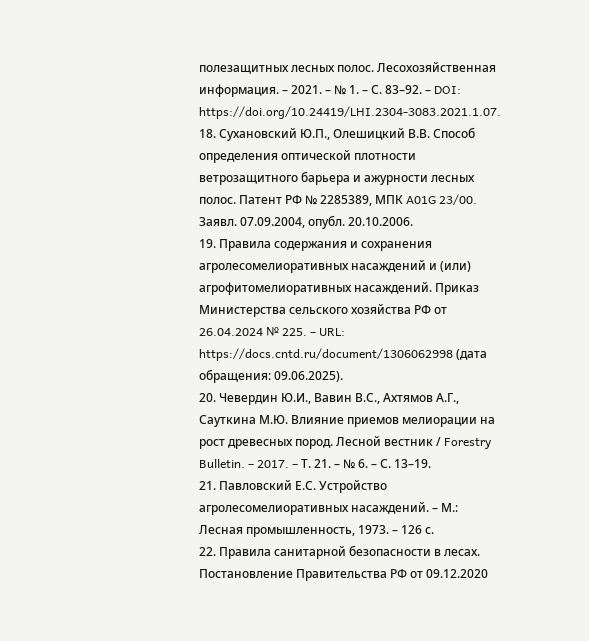полезащитных лесных полос. Лесохозяйственная информация. – 2021. – № 1. – С. 83–92. – DOI: https://doi.org/10.24419/LHI.2304-3083.2021.1.07.
18. Сухановский Ю.П., Олешицкий В.В. Способ определения оптической плотности ветрозащитного барьера и ажурности лесных полос. Патент РФ № 2285389, МПК A01G 23/00. Заявл. 07.09.2004, опубл. 20.10.2006.
19. Правила содержания и сохранения агролесомелиоративных насаждений и (или) агрофитомелиоративных насаждений. Приказ Министерства сельского хозяйства РФ от 26.04.2024 № 225. – URL: https://docs.cntd.ru/document/1306062998 (дата обращения: 09.06.2025).
20. Чевердин Ю.И., Вавин В.С., Ахтямов А.Г., Сауткина М.Ю. Влияние приемов мелиорации на рост древесных пород. Лесной вестник / Forestry Bulletin. – 2017. – Т. 21. – № 6. – С. 13–19.
21. Павловский Е.С. Устройство агролесомелиоративных насаждений. – М.: Лесная промышленность, 1973. – 126 с.
22. Правила санитарной безопасности в лесах. Постановление Правительства РФ от 09.12.2020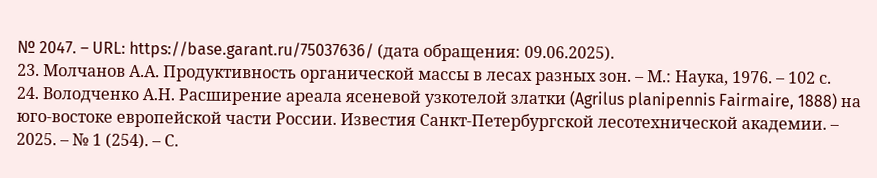№ 2047. – URL: https://base.garant.ru/75037636/ (дата обращения: 09.06.2025).
23. Молчанов А.А. Продуктивность органической массы в лесах разных зон. – М.: Наука, 1976. – 102 с.
24. Володченко А.Н. Расширение ареала ясеневой узкотелой златки (Agrilus planipennis Fairmaire, 1888) на юго-востоке европейской части России. Известия Санкт-Петербургской лесотехнической академии. – 2025. – № 1 (254). – С.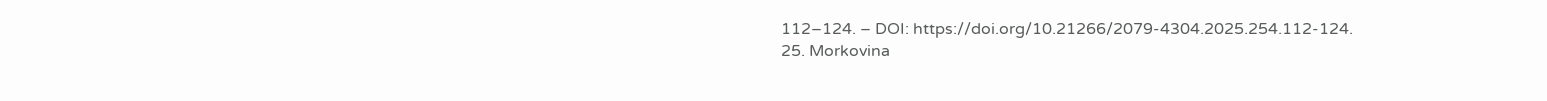112–124. – DOI: https://doi.org/10.21266/2079-4304.2025.254.112-124.
25. Morkovina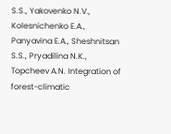S.S., Yakovenko N.V., Kolesnichenko E.A., Panyavina E.A., Sheshnitsan S.S., Pryadilina N.K., Topcheev A.N. Integration of forest-climatic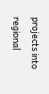projects into regional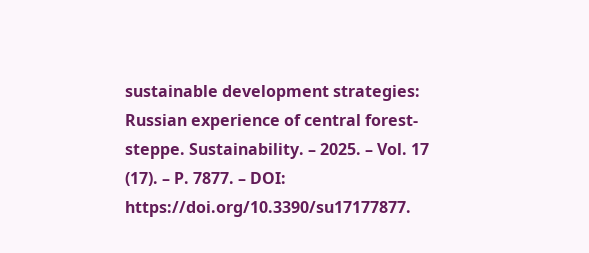sustainable development strategies: Russian experience of central forest-steppe. Sustainability. – 2025. – Vol. 17 (17). – P. 7877. – DOI: https://doi.org/10.3390/su17177877.